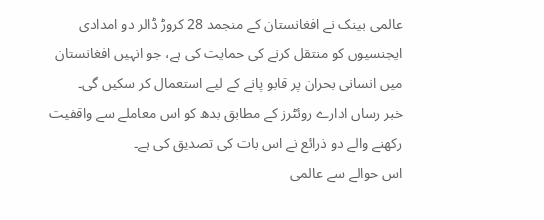عالمی بینک نے افغانستان کے منجمد 28 کروڑ ڈالر دو امدادی ایجنسیوں کو منتقل کرنے کی حمایت کی ہے، جو انہیں افغانستان میں انسانی بحران پر قابو پانے کے لیے استعمال کر سکیں گی۔
خبر رساں ادارے روئٹرز کے مطابق بدھ کو اس معاملے سے واقفیت رکھنے والے دو ذرائع نے اس بات کی تصدیق کی ہے۔
اس حوالے سے عالمی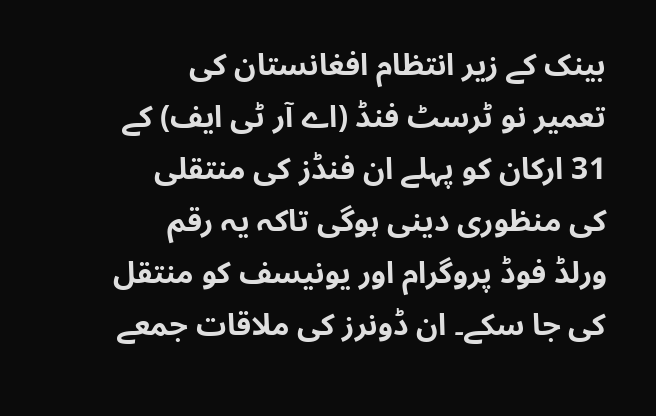بینک کے زیر انتظام افغانستان کی تعمیر نو ٹرسٹ فنڈ (اے آر ٹی ایف) کے 31 ارکان کو پہلے ان فنڈز کی منتقلی کی منظوری دینی ہوگی تاکہ یہ رقم ورلڈ فوڈ پروگرام اور یونیسف کو منتقل کی جا سکے۔ ان ڈونرز کی ملاقات جمعے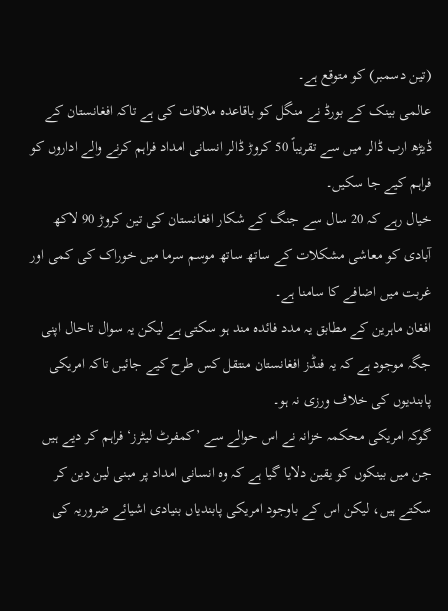(تین دسمبر) کو متوقع ہے۔
عالمی بینک کے بورڈ نے منگل کو باقاعدہ ملاقات کی ہے تاکہ افغانستان کے ڈیڑھ ارب ڈالر میں سے تقریباً 50 کروڑ ڈالر انسانی امداد فراہم کرنے والے اداروں کو فراہم کیے جا سکیں۔
خیال رہے کہ 20 سال سے جنگ کے شکار افغانستان کی تین کروڑ 90 لاکھ آبادی کو معاشی مشکلات کے ساتھ ساتھ موسم سرما میں خوراک کی کمی اور غربت میں اضافے کا سامنا ہے۔
افغان ماہرین کے مطابق یہ مدد فائدہ مند ہو سکتی ہے لیکن یہ سوال تاحال اپنی جگہ موجود ہے کہ یہ فنڈز افغانستان منتقل کس طرح کیے جائیں تاکہ امریکی پابندیوں کی خلاف ورزی نہ ہو۔
گوکہ امریکی محکمہ خزانہ نے اس حوالے سے ’کمفرٹ لیٹرز‘ فراہم کر دیے ہیں جن میں بینکوں کو یقین دلایا گیا ہے کہ وہ انسانی امداد پر مبنی لین دین کر سکتے ہیں، لیکن اس کے باوجود امریکی پابندیاں بنیادی اشیائے ضروریہ کی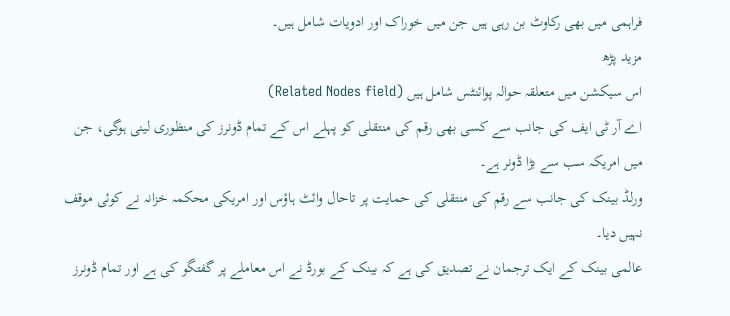فراہمی میں بھی رکاوٹ بن رہی ہیں جن میں خوراک اور ادویات شامل ہیں۔
مزید پڑھ
اس سیکشن میں متعلقہ حوالہ پوائنٹس شامل ہیں (Related Nodes field)
اے آر ٹی ایف کی جانب سے کسی بھی رقم کی منتقلی کو پہلے اس کے تمام ڈونرز کی منظوری لینی ہوگی، جن میں امریکہ سب سے بڑا ڈونر ہے۔
ورلڈ بینک کی جانب سے رقم کی منتقلی کی حمایت پر تاحال وائٹ ہاؤس اور امریکی محکمہ خزانہ نے کوئی موقف نہیں دیا۔
عالمی بینک کے ایک ترجمان نے تصدیق کی ہے کہ بینک کے بورڈ نے اس معاملے پر گفتگو کی ہے اور تمام ڈونرز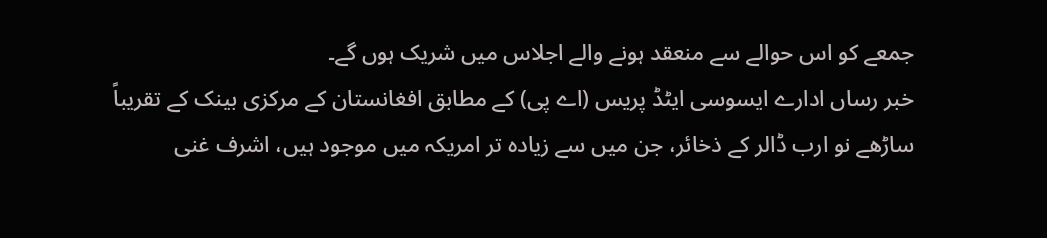جمعے کو اس حوالے سے منعقد ہونے والے اجلاس میں شریک ہوں گے۔
خبر رساں ادارے ایسوسی ایٹڈ پریس (اے پی) کے مطابق افغانستان کے مرکزی بینک کے تقریباً ساڑھے نو ارب ڈالر کے ذخائر، جن میں سے زیادہ تر امریکہ میں موجود ہیں، اشرف غنی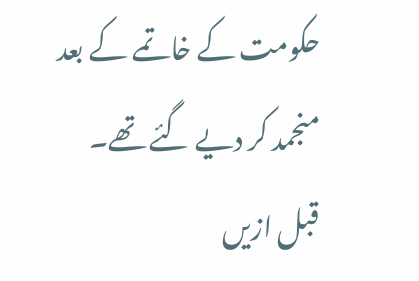حکومت کے خاتمے کے بعد منجمد کر دیے گئے تھے۔
قبل ازیں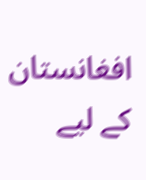افغانستان کے لیے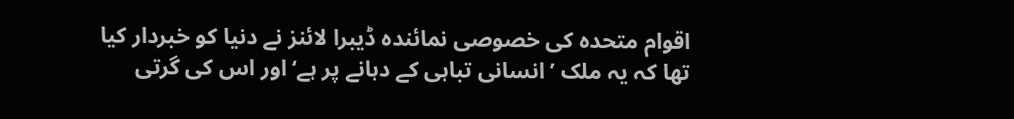اقوام متحدہ کی خصوصی نمائندہ ڈیبرا لائنز نے دنیا کو خبردار کیا تھا کہ یہ ملک ’انسانی تباہی کے دہانے پر ہے‘ اور اس کی گرتی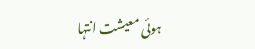ہوئی معیشت انتہا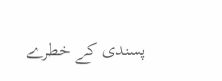پسندی کے خطرے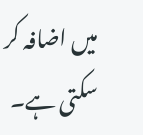میں اضافہ کر سکتی ہے۔